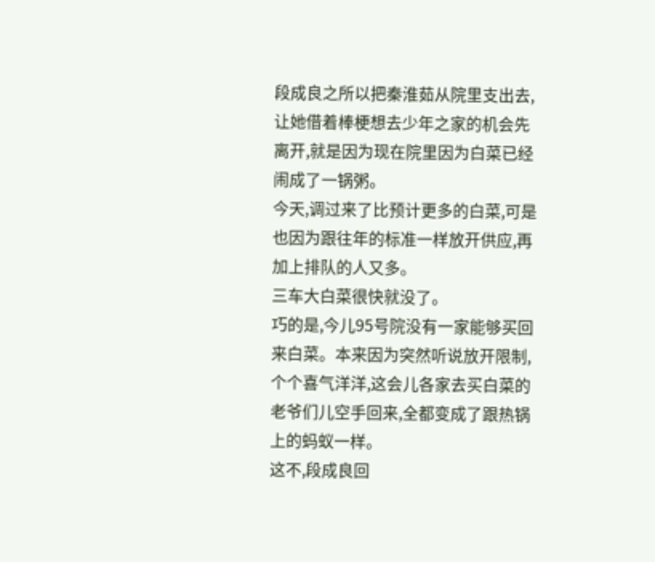段成良之所以把秦淮茹从院里支出去,让她借着棒梗想去少年之家的机会先离开,就是因为现在院里因为白菜已经闹成了一锅粥。
今天,调过来了比预计更多的白菜,可是也因为跟往年的标准一样放开供应,再加上排队的人又多。
三车大白菜很快就没了。
巧的是,今儿95号院没有一家能够买回来白菜。本来因为突然听说放开限制,个个喜气洋洋,这会儿各家去买白菜的老爷们儿空手回来,全都变成了跟热锅上的蚂蚁一样。
这不,段成良回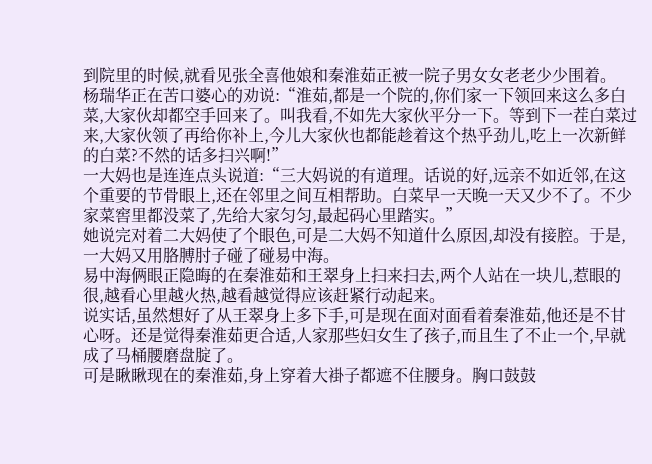到院里的时候,就看见张全喜他娘和秦淮茹正被一院子男女女老老少少围着。
杨瑞华正在苦口婆心的劝说:“淮茹,都是一个院的,你们家一下领回来这么多白菜,大家伙却都空手回来了。叫我看,不如先大家伙平分一下。等到下一茬白菜过来,大家伙领了再给你补上,今儿大家伙也都能趁着这个热乎劲儿,吃上一次新鲜的白菜?不然的话多扫兴啊!”
一大妈也是连连点头说道:“三大妈说的有道理。话说的好,远亲不如近邻,在这个重要的节骨眼上,还在邻里之间互相帮助。白菜早一天晚一天又少不了。不少家菜窖里都没菜了,先给大家匀匀,最起码心里踏实。”
她说完对着二大妈使了个眼色,可是二大妈不知道什么原因,却没有接腔。于是,一大妈又用胳膊肘子碰了碰易中海。
易中海俩眼正隐晦的在秦淮茹和王翠身上扫来扫去,两个人站在一块儿,惹眼的很,越看心里越火热,越看越觉得应该赶紧行动起来。
说实话,虽然想好了从王翠身上多下手,可是现在面对面看着秦淮茹,他还是不甘心呀。还是觉得秦淮茹更合适,人家那些妇女生了孩子,而且生了不止一个,早就成了马桶腰磨盘腚了。
可是瞅瞅现在的秦淮茹,身上穿着大褂子都遮不住腰身。胸口鼓鼓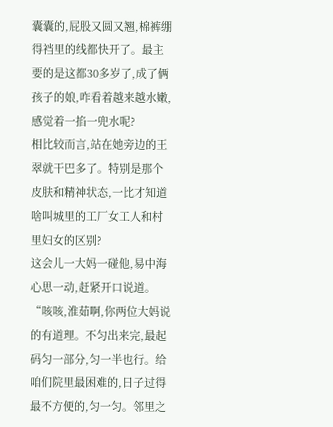囊囊的,屁股又圆又翘,棉裤绷得裆里的线都快开了。最主要的是这都30多岁了,成了俩孩子的娘,咋看着越来越水嫩,感觉着一掐一兜水呢?
相比较而言,站在她旁边的王翠就干巴多了。特别是那个皮肤和精神状态,一比才知道啥叫城里的工厂女工人和村里妇女的区别?
这会儿一大妈一碰他,易中海心思一动,赶紧开口说道。
“咳咳,淮茹啊,你两位大妈说的有道理。不匀出来完,最起码匀一部分,匀一半也行。给咱们院里最困难的,日子过得最不方便的,匀一匀。邻里之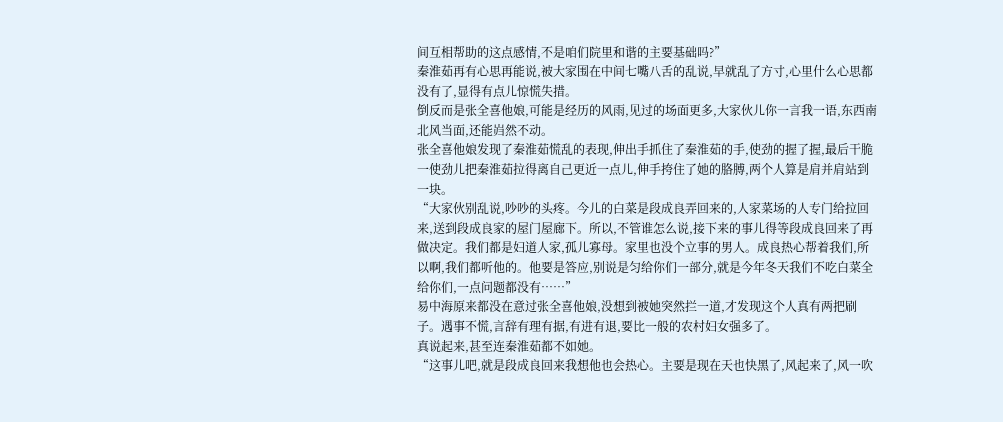间互相帮助的这点感情,不是咱们院里和谐的主要基础吗?”
秦淮茹再有心思再能说,被大家围在中间七嘴八舌的乱说,早就乱了方寸,心里什么心思都没有了,显得有点儿惊慌失措。
倒反而是张全喜他娘,可能是经历的风雨,见过的场面更多,大家伙儿你一言我一语,东西南北风当面,还能岿然不动。
张全喜他娘发现了秦淮茹慌乱的表现,伸出手抓住了秦淮茹的手,使劲的握了握,最后干脆一使劲儿把秦淮茹拉得离自己更近一点儿,伸手挎住了她的胳膊,两个人算是肩并肩站到一块。
“大家伙别乱说,吵吵的头疼。今儿的白菜是段成良弄回来的,人家菜场的人专门给拉回来,送到段成良家的屋门屋廊下。所以,不管谁怎么说,接下来的事儿得等段成良回来了再做决定。我们都是妇道人家,孤儿寡母。家里也没个立事的男人。成良热心帮着我们,所以啊,我们都听他的。他要是答应,别说是匀给你们一部分,就是今年冬天我们不吃白菜全给你们,一点问题都没有……”
易中海原来都没在意过张全喜他娘,没想到被她突然拦一道,才发现这个人真有两把刷子。遇事不慌,言辞有理有据,有进有退,要比一般的农村妇女强多了。
真说起来,甚至连秦淮茹都不如她。
“这事儿吧,就是段成良回来我想他也会热心。主要是现在天也快黑了,风起来了,风一吹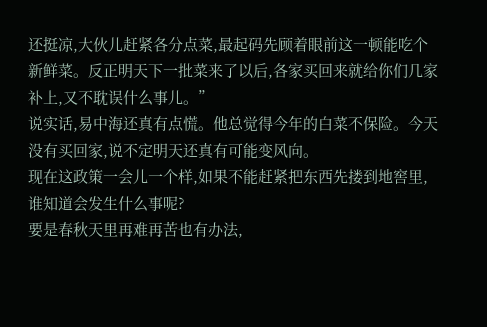还挺凉,大伙儿赶紧各分点菜,最起码先顾着眼前这一顿能吃个新鲜菜。反正明天下一批菜来了以后,各家买回来就给你们几家补上,又不耽误什么事儿。”
说实话,易中海还真有点慌。他总觉得今年的白菜不保险。今天没有买回家,说不定明天还真有可能变风向。
现在这政策一会儿一个样,如果不能赶紧把东西先搂到地窖里,谁知道会发生什么事呢?
要是春秋天里再难再苦也有办法,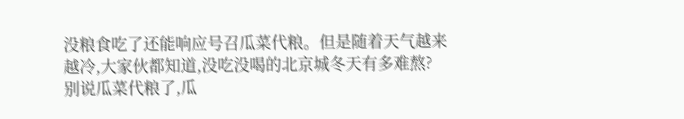没粮食吃了还能响应号召瓜菜代粮。但是随着天气越来越冷,大家伙都知道,没吃没喝的北京城冬天有多难熬?
别说瓜菜代粮了,瓜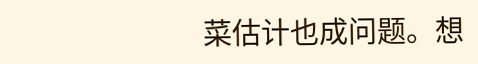菜估计也成问题。想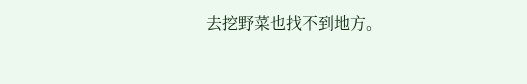去挖野菜也找不到地方。